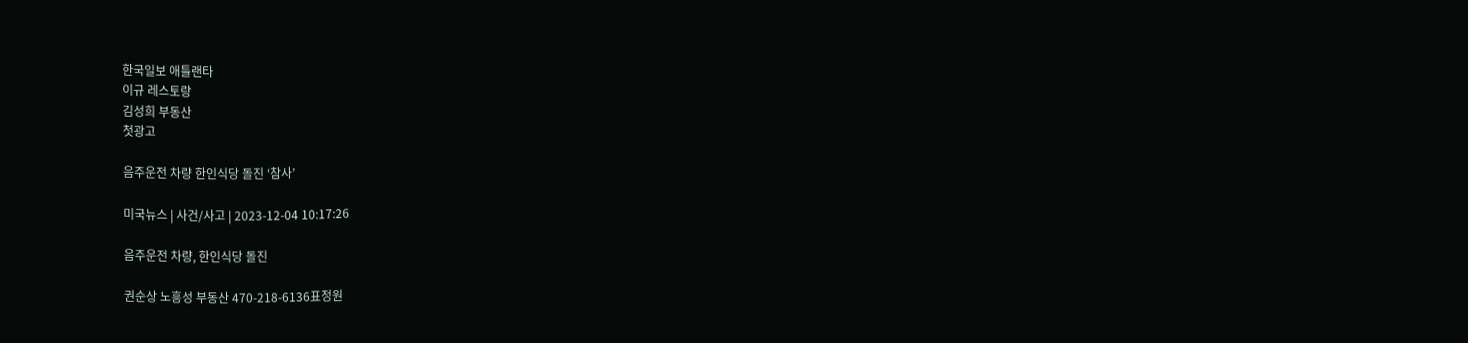한국일보 애틀랜타
이규 레스토랑
김성희 부동산
첫광고

음주운전 차량 한인식당 돌진 ‘참사’

미국뉴스 | 사건/사고 | 2023-12-04 10:17:26

음주운전 차량, 한인식당 돌진

권순상 노흥성 부동산 470-218-6136표정원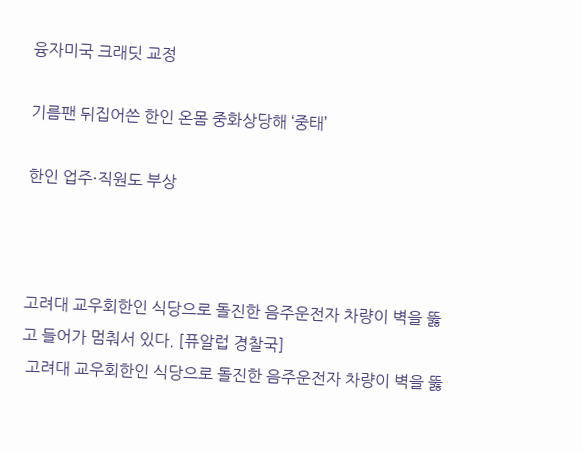융자미국 크래딧 교정

기름팬 뒤집어쓴 한인 온몸 중화상당해 ‘중태’

한인 업주·직원도 부상



고려대 교우회한인 식당으로 돌진한 음주운전자 차량이 벽을 뚫고 들어가 멈춰서 있다. [퓨알럽 경찰국]
 고려대 교우회한인 식당으로 돌진한 음주운전자 차량이 벽을 뚫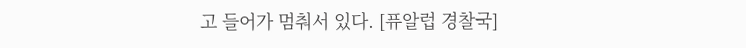고 들어가 멈춰서 있다. [퓨알럽 경찰국]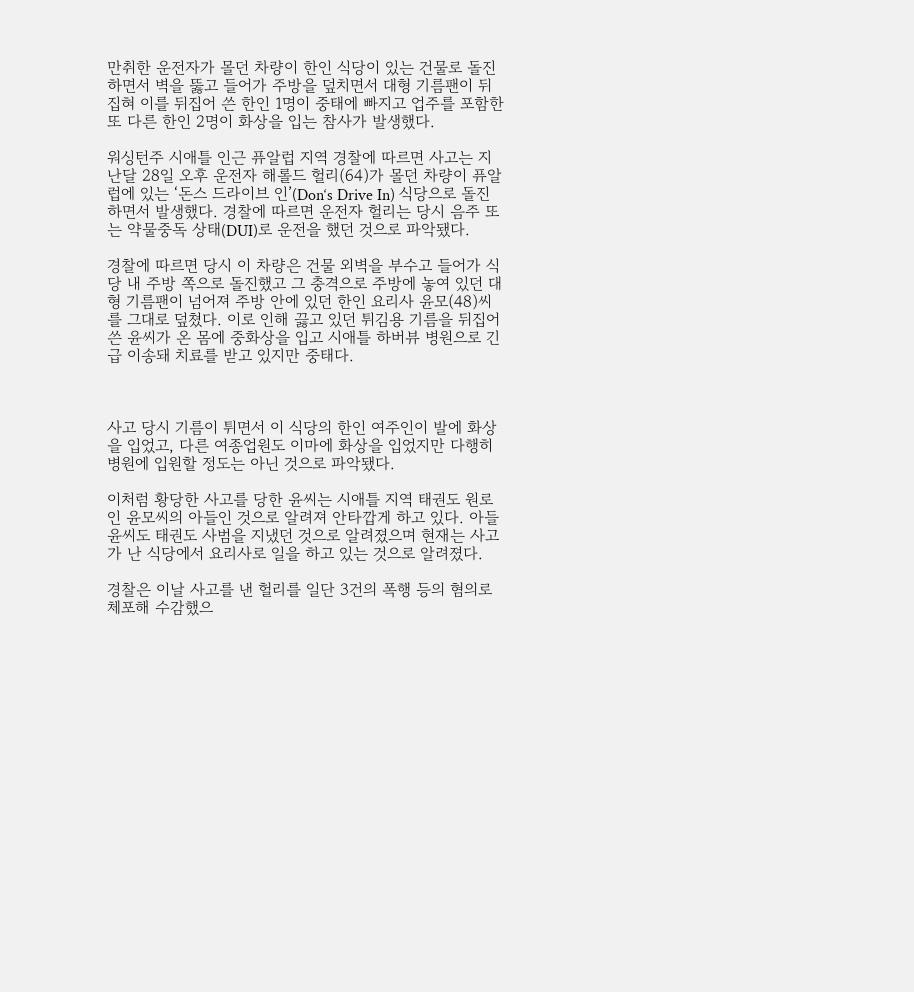만취한 운전자가 몰던 차량이 한인 식당이 있는 건물로 돌진하면서 벽을 뚫고 들어가 주방을 덮치면서 대형 기름팬이 뒤집혀 이를 뒤집어 쓴 한인 1명이 중태에 빠지고 업주를 포함한 또 다른 한인 2명이 화상을 입는 참사가 발생했다.

워싱턴주 시애틀 인근 퓨알럽 지역 경찰에 따르면 사고는 지난달 28일 오후 운전자 해롤드 헐리(64)가 몰던 차량이 퓨알럽에 있는 ‘돈스 드라이브 인’(Don‘s Drive In) 식당으로 돌진하면서 발생했다. 경찰에 따르면 운전자 헐리는 당시 음주 또는 약물중독 상태(DUI)로 운전을 했던 것으로 파악됐다.

경찰에 따르면 당시 이 차량은 건물 외벽을 부수고 들어가 식당 내 주방 쪽으로 돌진했고 그 충격으로 주방에 놓여 있던 대형 기름팬이 넘어져 주방 안에 있던 한인 요리사 윤모(48)씨를 그대로 덮쳤다. 이로 인해 끓고 있던 튀김용 기름을 뒤집어 쓴 윤씨가 온 몸에 중화상을 입고 시애틀 하버뷰 병원으로 긴급 이송돼 치료를 받고 있지만 중태다.



사고 당시 기름이 튀면서 이 식당의 한인 여주인이 발에 화상을 입었고, 다른 여종업원도 이마에 화상을 입었지만 다행히 병원에 입원할 정도는 아닌 것으로 파악됐다.

이처럼 황당한 사고를 당한 윤씨는 시애틀 지역 태권도 원로인 윤모씨의 아들인 것으로 알려져 안타깝게 하고 있다. 아들 윤씨도 태권도 사범을 지냈던 것으로 알려졌으며 현재는 사고가 난 식당에서 요리사로 일을 하고 있는 것으로 알려졌다.

경찰은 이날 사고를 낸 헐리를 일단 3건의 폭행 등의 혐의로 체포해 수감했으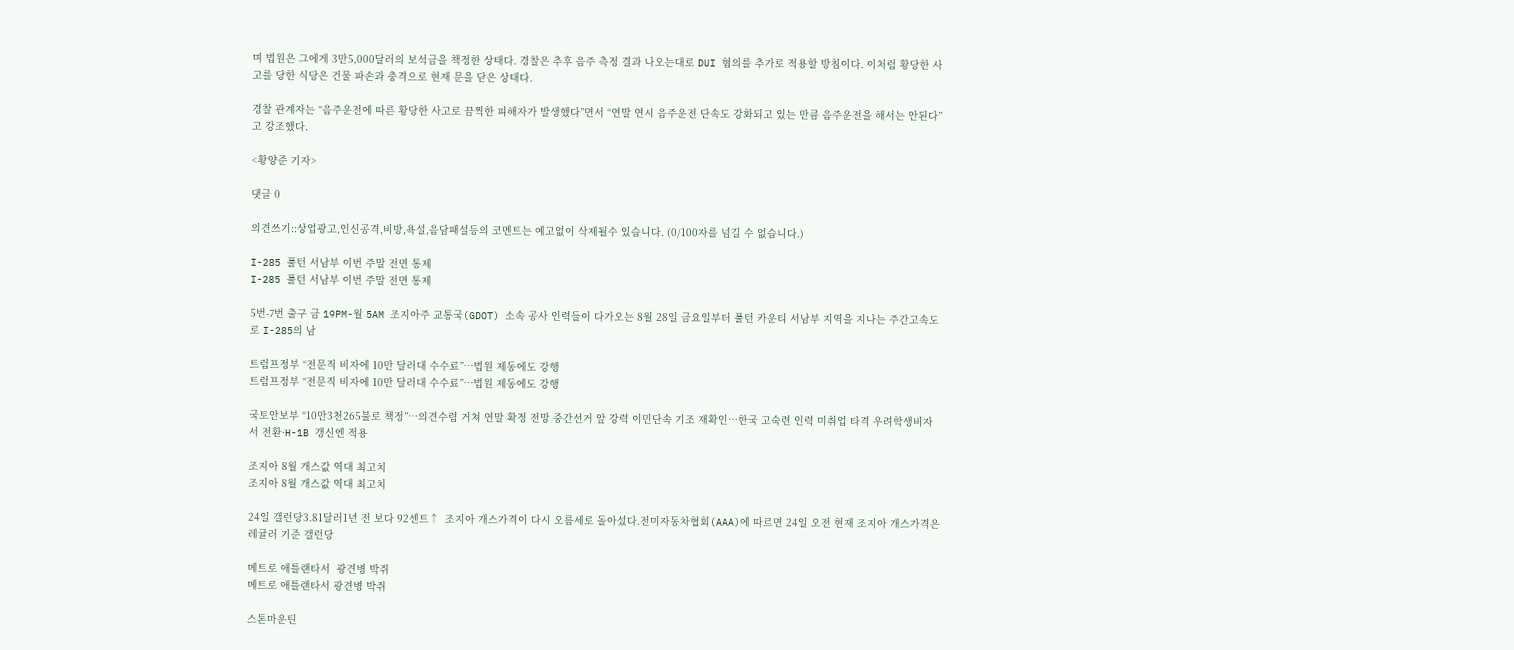며 법원은 그에게 3만5,000달러의 보석금을 책정한 상태다. 경찰은 추후 음주 측정 결과 나오는대로 DUI 혐의를 추가로 적용할 방침이다. 이처럼 황당한 사고를 당한 식당은 건물 파손과 충격으로 현재 문을 닫은 상태다.

경찰 관계자는 “음주운전에 따른 황당한 사고로 끔찍한 피해자가 발생했다”면서 “연말 연시 음주운전 단속도 강화되고 있는 만큼 음주운전을 해서는 안된다”고 강조했다.

<황양준 기자>

댓글 0

의견쓰기::상업광고,인신공격,비방,욕설,음담패설등의 코멘트는 예고없이 삭제될수 있습니다. (0/100자를 넘길 수 없습니다.)

I-285 풀턴 서남부 이번 주말 전면 통제
I-285 풀턴 서남부 이번 주말 전면 통제

5번-7번 출구 금 19PM-월 5AM 조지아주 교통국(GDOT) 소속 공사 인력들이 다가오는 8월 28일 금요일부터 풀턴 카운티 서남부 지역을 지나는 주간고속도로 I-285의 남

트럼프정부 “전문직 비자에 10만 달러대 수수료”…법원 제동에도 강행
트럼프정부 “전문직 비자에 10만 달러대 수수료”…법원 제동에도 강행

국토안보부 “10만3천265불로 책정”…의견수렴 거쳐 연말 확정 전망 중간선거 앞 강력 이민단속 기조 재확인…한국 고숙련 인력 미취업 타격 우려학생비자서 전환·H-1B 갱신엔 적용

조지아 8월 개스값 역대 최고치
조지아 8월 개스값 역대 최고치

24일 갤런당3.81달러1년 전 보다 92센트↑  조지아 개스가격이 다시 오름세로 돌아섰다.전미자동차협회(AAA)에 따르면 24일 오전 현재 조지아 개스가격은 레귤러 기준 갤런당

메트로 애틀랜타서  광견병 박쥐
메트로 애틀랜타서 광견병 박쥐

스톤마운틴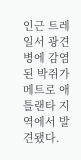인근 트레일서 광견병에 감염된 박쥐가 메트로 애틀랜타 지역에서 발견됐다.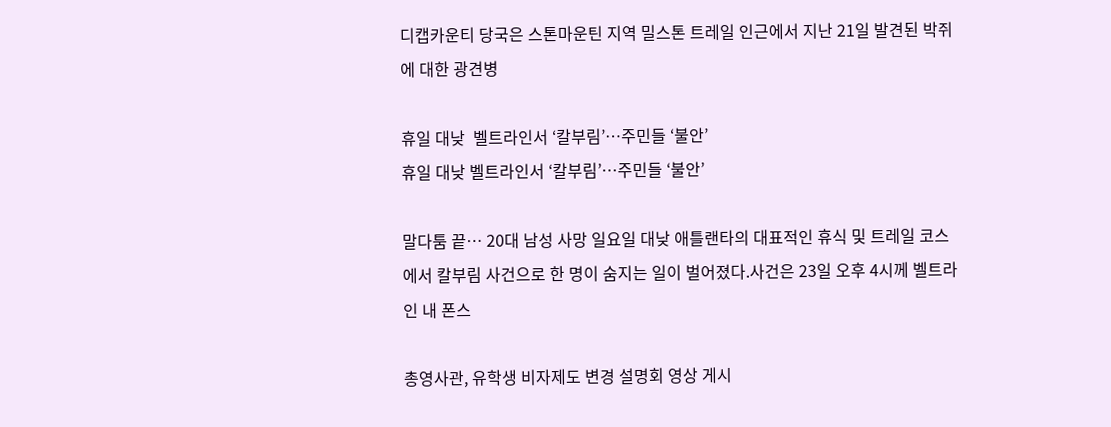디캡카운티 당국은 스톤마운틴 지역 밀스톤 트레일 인근에서 지난 21일 발견된 박쥐에 대한 광견병

휴일 대낮  벨트라인서 ‘칼부림’…주민들 ‘불안’
휴일 대낮 벨트라인서 ‘칼부림’…주민들 ‘불안’

말다툼 끝… 20대 남성 사망 일요일 대낮 애틀랜타의 대표적인 휴식 및 트레일 코스에서 칼부림 사건으로 한 명이 숨지는 일이 벌어졌다.사건은 23일 오후 4시께 벨트라인 내 폰스

총영사관, 유학생 비자제도 변경 설명회 영상 게시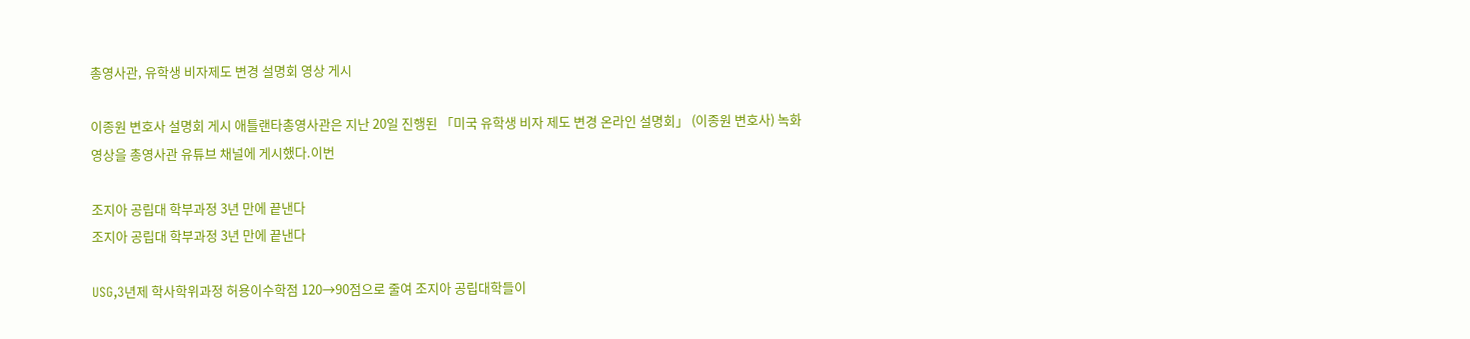총영사관, 유학생 비자제도 변경 설명회 영상 게시

이종원 변호사 설명회 게시 애틀랜타총영사관은 지난 20일 진행된 「미국 유학생 비자 제도 변경 온라인 설명회」 (이종원 변호사) 녹화 영상을 총영사관 유튜브 채널에 게시했다.이번

조지아 공립대 학부과정 3년 만에 끝낸다
조지아 공립대 학부과정 3년 만에 끝낸다

USG,3년제 학사학위과정 허용이수학점 120→90점으로 줄여 조지아 공립대학들이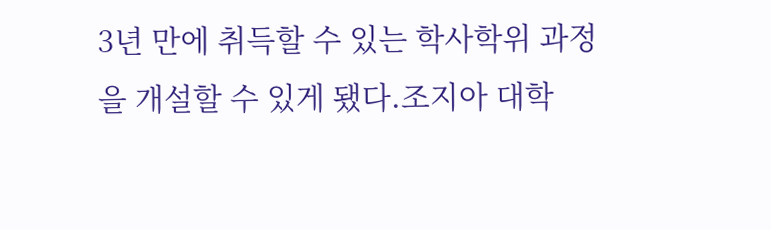3년 만에 취득할 수 있는 학사학위 과정을 개설할 수 있게 됐다.조지아 대학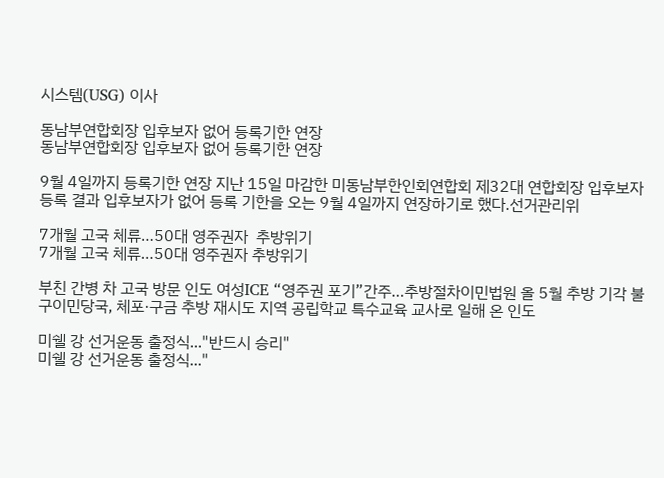시스템(USG) 이사

동남부연합회장 입후보자 없어 등록기한 연장
동남부연합회장 입후보자 없어 등록기한 연장

9월 4일까지 등록기한 연장 지난 15일 마감한 미동남부한인회연합회 제32대 연합회장 입후보자 등록 결과 입후보자가 없어 등록 기한을 오는 9월 4일까지 연장하기로 했다.선거관리위

7개월 고국 체류…50대 영주권자  추방위기
7개월 고국 체류…50대 영주권자 추방위기

부친 간병 차 고국 방문 인도 여성ICE “영주권 포기”간주…추방절차이민법원 올 5월 추방 기각 불구이민당국, 체포·구금 추방 재시도 지역 공립학교 특수교육 교사로 일해 온 인도

미쉘 강 선거운동 출정식..."반드시 승리"
미쉘 강 선거운동 출정식..."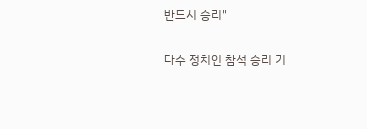반드시 승리"

다수 정치인 참석 승리 기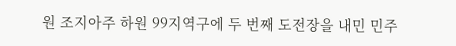원 조지아주 하원 99지역구에 두 번째 도전장을 내민 민주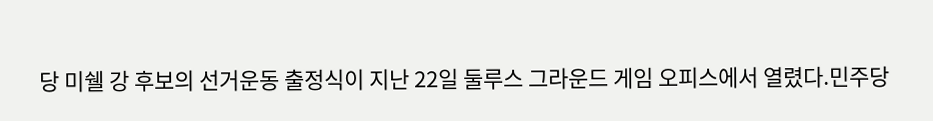당 미쉘 강 후보의 선거운동 출정식이 지난 22일 둘루스 그라운드 게임 오피스에서 열렸다.민주당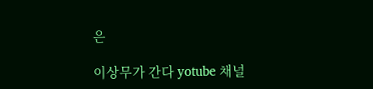은

이상무가 간다 yotube 채널